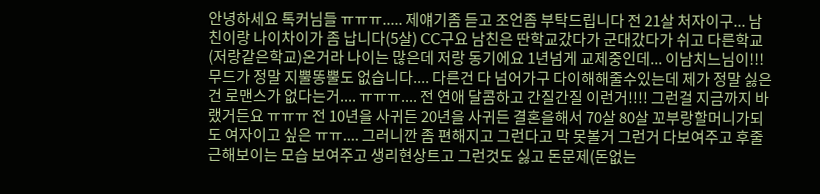안녕하세요 톡커님들 ㅠㅠㅠ..... 제얘기좀 듣고 조언좀 부탁드립니다 전 21살 처자이구... 남친이랑 나이차이가 좀 납니다(5살) CC구요 남친은 딴학교갔다가 군대갔다가 쉬고 다른학교(저랑같은학교)온거라 나이는 많은데 저랑 동기에요 1년넘게 교제중인데... 이남치느님이!!! 무드가 정말 지뿔똥뿔도 없습니다.... 다른건 다 넘어가구 다이해해줄수있는데 제가 정말 싫은건 로맨스가 없다는거.... ㅠㅠㅠ.... 전 연애 달콤하고 간질간질 이런거!!!! 그런걸 지금까지 바랬거든요 ㅠㅠㅠ 전 10년을 사귀든 20년을 사귀든 결혼을해서 70살 80살 꼬부랑할머니가되도 여자이고 싶은 ㅠㅠ.... 그러니깐 좀 편해지고 그런다고 막 못볼거 그런거 다보여주고 후줄근해보이는 모습 보여주고 생리현상트고 그런것도 싫고 돈문제(돈없는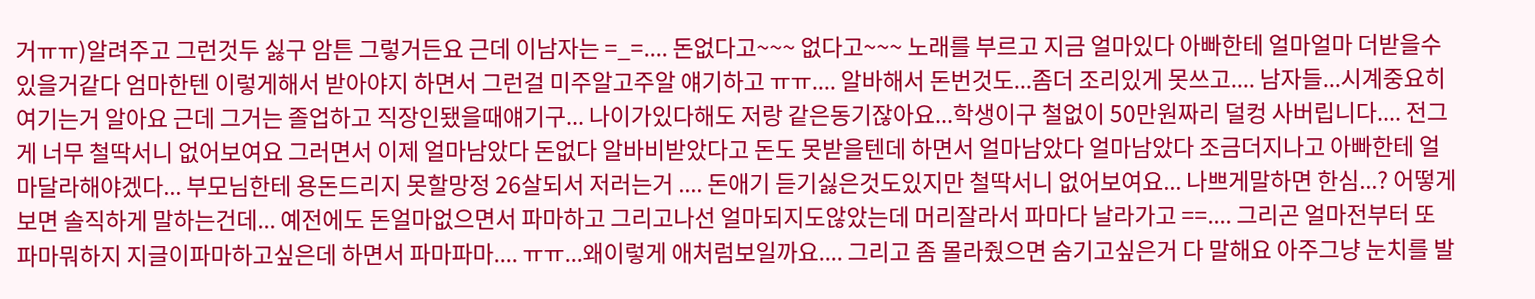거ㅠㅠ)알려주고 그런것두 싫구 암튼 그렇거든요 근데 이남자는 =_=.... 돈없다고~~~ 없다고~~~ 노래를 부르고 지금 얼마있다 아빠한테 얼마얼마 더받을수있을거같다 엄마한텐 이렇게해서 받아야지 하면서 그런걸 미주알고주알 얘기하고 ㅠㅠ.... 알바해서 돈번것도...좀더 조리있게 못쓰고.... 남자들...시계중요히여기는거 알아요 근데 그거는 졸업하고 직장인됐을때얘기구... 나이가있다해도 저랑 같은동기잖아요...학생이구 철없이 50만원짜리 덜컹 사버립니다.... 전그게 너무 철딱서니 없어보여요 그러면서 이제 얼마남았다 돈없다 알바비받았다고 돈도 못받을텐데 하면서 얼마남았다 얼마남았다 조금더지나고 아빠한테 얼마달라해야겠다... 부모님한테 용돈드리지 못할망정 26살되서 저러는거 .... 돈애기 듣기싫은것도있지만 철딱서니 없어보여요... 나쁘게말하면 한심...? 어떻게보면 솔직하게 말하는건데... 예전에도 돈얼마없으면서 파마하고 그리고나선 얼마되지도않았는데 머리잘라서 파마다 날라가고 ==.... 그리곤 얼마전부터 또 파마뭐하지 지글이파마하고싶은데 하면서 파마파마.... ㅠㅠ...왜이렇게 애처럼보일까요.... 그리고 좀 몰라줬으면 숨기고싶은거 다 말해요 아주그냥 눈치를 발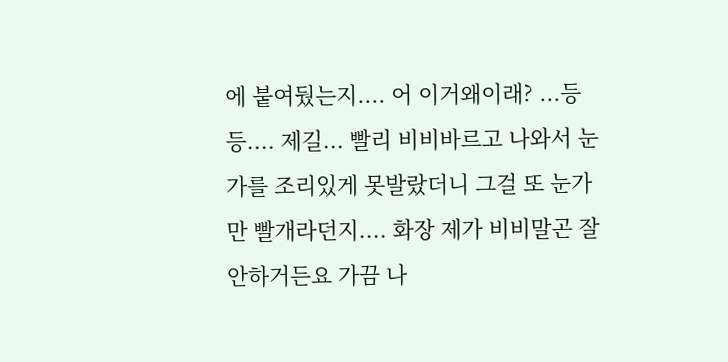에 붙여뒀는지.... 어 이거왜이래? ...등등.... 제길... 빨리 비비바르고 나와서 눈가를 조리있게 못발랐더니 그걸 또 눈가만 빨개라던지.... 화장 제가 비비말곤 잘안하거든요 가끔 나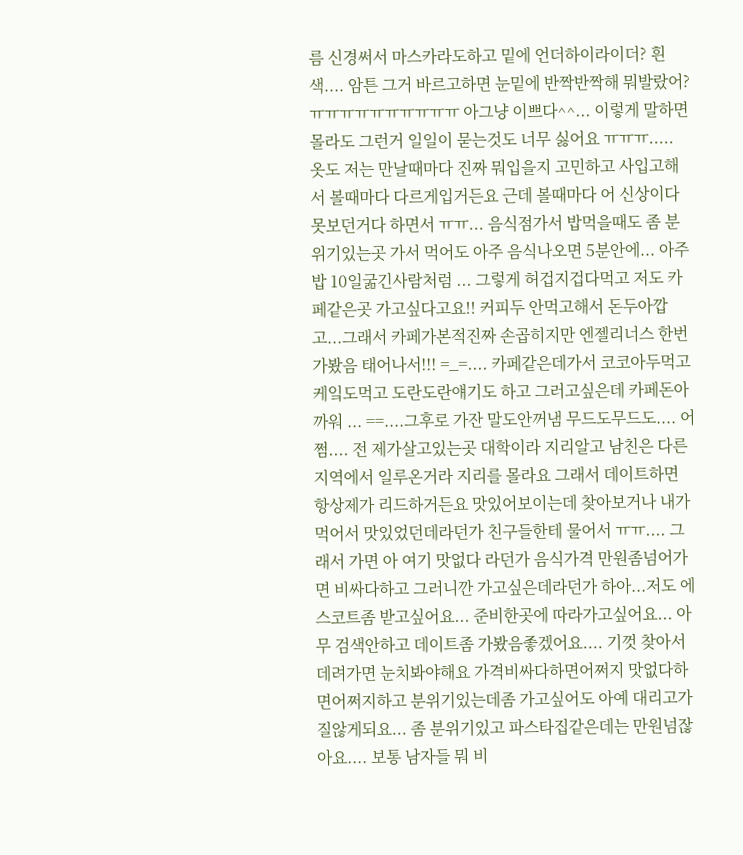름 신경써서 마스카라도하고 밑에 언더하이라이더? 흰색.... 암튼 그거 바르고하면 눈밑에 반짝반짝해 뭐발랐어? ㅠㅠㅠㅠㅠㅠㅠㅠㅠㅠ 아그냥 이쁘다^^... 이렇게 말하면몰라도 그런거 일일이 묻는것도 너무 싫어요 ㅠㅠㅠ..... 옷도 저는 만날때마다 진짜 뭐입을지 고민하고 사입고해서 볼때마다 다르게입거든요 근데 볼때마다 어 신상이다 못보던거다 하면서 ㅠㅠ... 음식점가서 밥먹을때도 좀 분위기있는곳 가서 먹어도 아주 음식나오면 5분안에... 아주 밥 10일굶긴사람처럼 ... 그렇게 허겁지겁다먹고 저도 카페같은곳 가고싶다고요!! 커피두 안먹고해서 돈두아깝고...그래서 카페가본적진짜 손곱히지만 엔젤리너스 한번가봤음 태어나서!!! =_=.... 카페같은데가서 코코아두먹고 케잌도먹고 도란도란얘기도 하고 그러고싶은데 카페돈아까워 ... ==....그후로 가잔 말도안꺼냄 무드도무드도.... 어쩜.... 전 제가살고있는곳 대학이라 지리알고 남친은 다른지역에서 일루온거라 지리를 몰라요 그래서 데이트하면 항상제가 리드하거든요 맛있어보이는데 찾아보거나 내가 먹어서 맛있었던데라던가 친구들한테 물어서 ㅠㅠ.... 그래서 가면 아 여기 맛없다 라던가 음식가격 만원좀넘어가면 비싸다하고 그러니깐 가고싶은데라던가 하아...저도 에스코트좀 받고싶어요... 준비한곳에 따라가고싶어요... 아무 검색안하고 데이트좀 가봤음좋겠어요.... 기껏 찾아서 데려가면 눈치봐야해요 가격비싸다하면어쩌지 맛없다하면어쩌지하고 분위기있는데좀 가고싶어도 아예 대리고가질않게되요... 좀 분위기있고 파스타집같은데는 만원넘잖아요.... 보통 남자들 뭐 비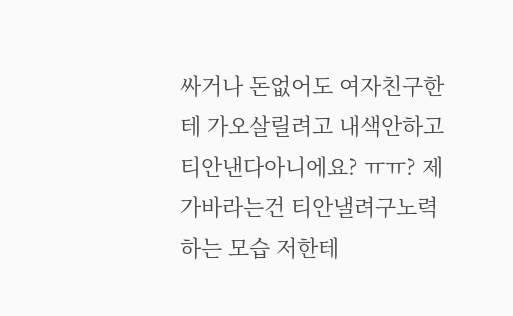싸거나 돈없어도 여자친구한테 가오살릴려고 내색안하고 티안낸다아니에요? ㅠㅠ? 제가바라는건 티안낼려구노력하는 모습 저한테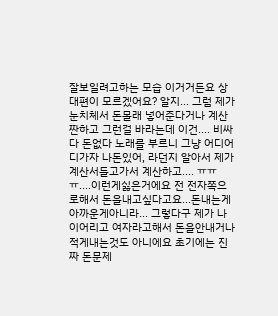잘보일려고하는 모습 이거거든요 상대편이 모르겠어요? 알지... 그럼 제가 눈치체서 돈몰래 넣어준다거나 계산짠하고 그런걸 바라는데 이건.... 비싸다 돈없다 노래를 부르니 그냥 어디어디가자 나돈있어, 라던지 알아서 제가 계산서들고가서 계산하고.... ㅠㅠㅠ....이런게싫은거에요 전 전자쪽으로해서 돈을내고싶다고요...돈내는게아까운게아니라... 그렇다구 제가 나이어리고 여자라고해서 돈을안내거나 적게내는것도 아니에요 초기에는 진짜 돈문제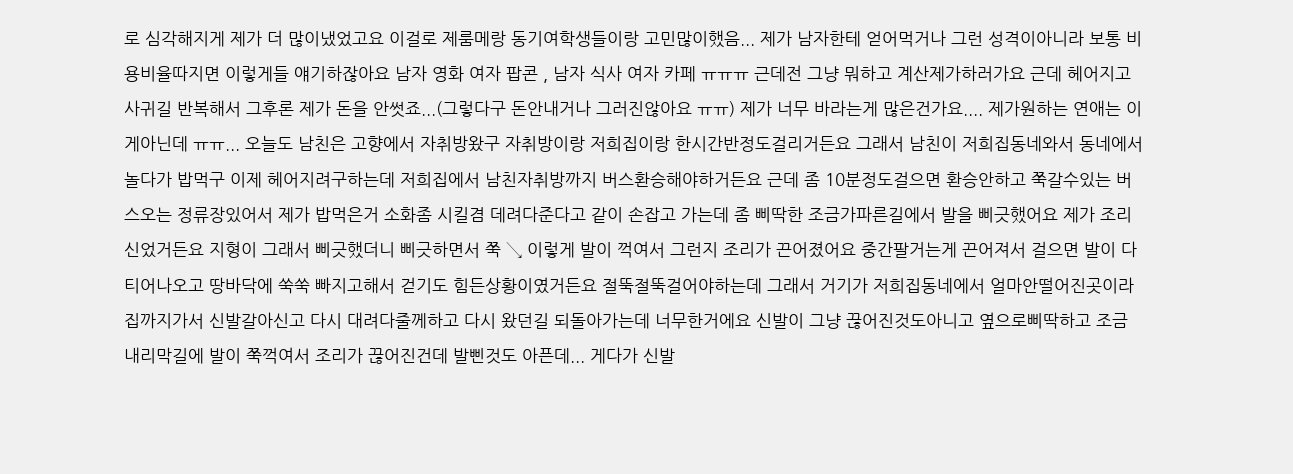로 심각해지게 제가 더 많이냈었고요 이걸로 제룸메랑 동기여학생들이랑 고민많이했음... 제가 남자한테 얻어먹거나 그런 성격이아니라 보통 비용비율따지면 이렇게들 얘기하잖아요 남자 영화 여자 팝콘 , 남자 식사 여자 카페 ㅠㅠㅠ 근데전 그냥 뭐하고 계산제가하러가요 근데 헤어지고 사귀길 반복해서 그후론 제가 돈을 안썻죠...(그렇다구 돈안내거나 그러진않아요 ㅠㅠ) 제가 너무 바라는게 많은건가요.... 제가원하는 연애는 이게아닌데 ㅠㅠ... 오늘도 남친은 고향에서 자취방왔구 자취방이랑 저희집이랑 한시간반정도걸리거든요 그래서 남친이 저희집동네와서 동네에서 놀다가 밥먹구 이제 헤어지려구하는데 저희집에서 남친자취방까지 버스환승해야하거든요 근데 좀 10분정도걸으면 환승안하고 쭉갈수있는 버스오는 정류장있어서 제가 밥먹은거 소화좀 시킬겸 데려다준다고 같이 손잡고 가는데 좀 삐딱한 조금가파른길에서 발을 삐긋했어요 제가 조리신었거든요 지형이 그래서 삐긋했더니 삐긋하면서 쭉 ↘ 이렇게 발이 꺽여서 그런지 조리가 끈어졌어요 중간팔거는게 끈어져서 걸으면 발이 다티어나오고 땅바닥에 쑥쑥 빠지고해서 걷기도 힘든상황이였거든요 절뚝절뚝걸어야하는데 그래서 거기가 저희집동네에서 얼마안떨어진곳이라 집까지가서 신발갈아신고 다시 대려다줄께하고 다시 왔던길 되돌아가는데 너무한거에요 신발이 그냥 끊어진것도아니고 옆으로삐딱하고 조금 내리막길에 발이 쭉꺽여서 조리가 끊어진건데 발삔것도 아픈데... 게다가 신발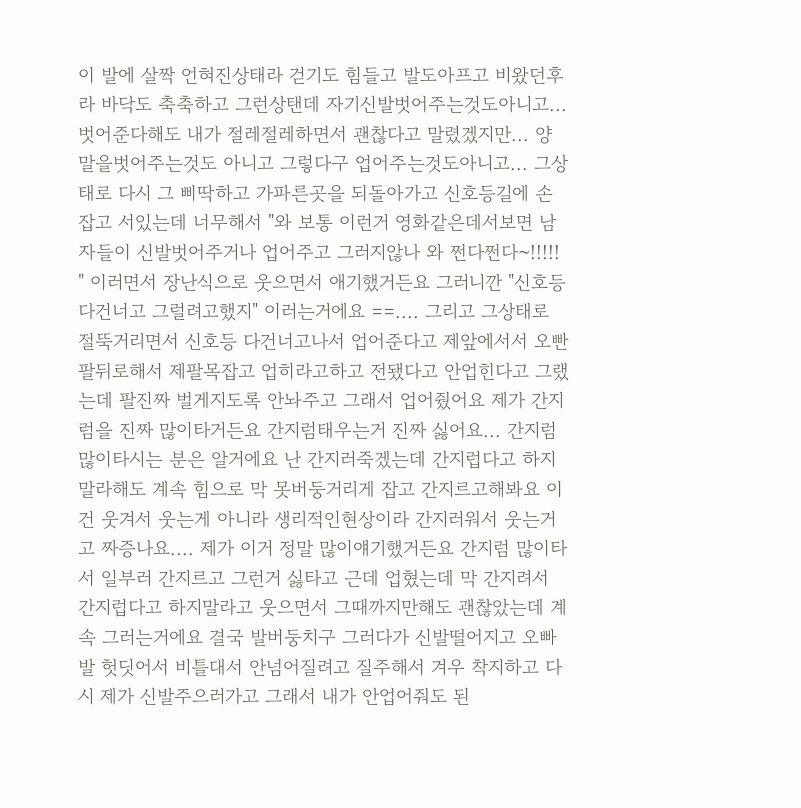이 발에 살짝 언혀진상태라 걷기도 힘들고 발도아프고 비왔던후라 바닥도 축축하고 그런상탠데 자기신발벗어주는것도아니고... 벗어준다해도 내가 절레절레하면서 괜찮다고 말렸겠지만... 양말을벗어주는것도 아니고 그렇다구 업어주는것도아니고... 그상태로 다시 그 삐딱하고 가파른곳을 되돌아가고 신호등길에 손잡고 서있는데 너무해서 "와 보통 이런거 영화같은데서보면 남자들이 신발벗어주거나 업어주고 그러지않나 와 쩐다쩐다~!!!!! " 이러면서 장난식으로 웃으면서 애기했거든요 그러니깐 "신호등 다건너고 그럴려고했지" 이러는거에요 ==.... 그리고 그상태로 절뚝거리면서 신호등 다건너고나서 업어준다고 제앞에서서 오빤 팔뒤로해서 제팔목잡고 업히라고하고 전됐다고 안업힌다고 그랬는데 팔진짜 벌게지도록 안놔주고 그래서 업어줬어요 제가 간지럼을 진짜 많이타거든요 간지럼태우는거 진짜 싫어요... 간지럼 많이타시는 분은 알거에요 난 간지러죽겠는데 간지럽다고 하지말라해도 계속 힘으로 막 못버둥거리게 잡고 간지르고해봐요 이건 웃겨서 웃는게 아니라 생리적인현상이라 간지러워서 웃는거고 짜증나요.... 제가 이거 정말 많이얘기했거든요 간지럼 많이타서 일부러 간지르고 그런거 싫타고 근데 업혔는데 막 간지려서 간지럽다고 하지말라고 웃으면서 그때까지만해도 괜찮았는데 계속 그러는거에요 결국 발버둥치구 그러다가 신발떨어지고 오빠 발 헛딧어서 비틀대서 안넘어질려고 질주해서 겨우 착지하고 다시 제가 신발주으러가고 그래서 내가 안업어줘도 된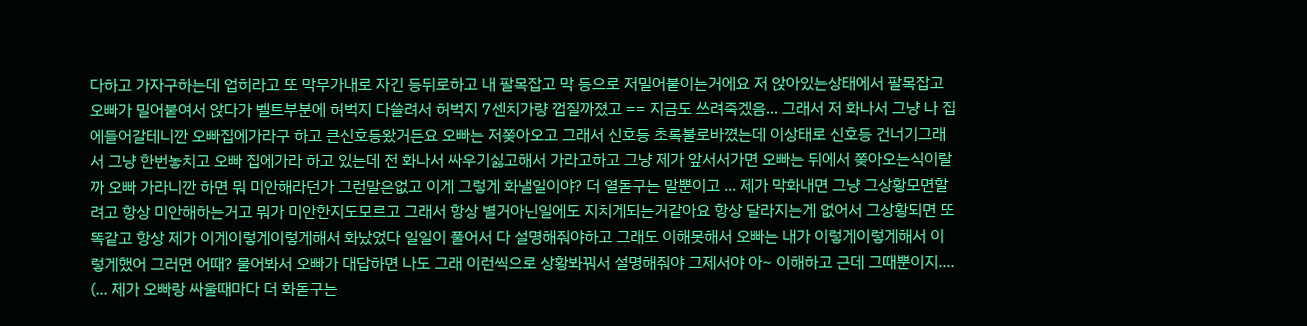다하고 가자구하는데 업히라고 또 막무가내로 자긴 등뒤로하고 내 팔목잡고 막 등으로 저밀어붙이는거에요 저 앉아있는상태에서 팔목잡고 오빠가 밀어붙여서 앉다가 벨트부분에 허벅지 다쓸려서 허벅지 7센치가량 껍질까졌고 == 지금도 쓰려죽겠음... 그래서 저 화나서 그냥 나 집에들어갈테니깐 오빠집에가라구 하고 큰신호등왔거든요 오빠는 저쫒아오고 그래서 신호등 초록불로바꼈는데 이상태로 신호등 건너기그래서 그냥 한번놓치고 오빠 집에가라 하고 있는데 전 화나서 싸우기싫고해서 가라고하고 그냥 제가 앞서서가면 오빠는 뒤에서 쫒아오는식이랄까 오빠 가라니깐 하면 뭐 미안해라던가 그런말은없고 이게 그렇게 화낼일이야? 더 열돋구는 말뿐이고 ... 제가 막화내면 그냥 그상황모면할려고 항상 미안해하는거고 뭐가 미안한지도모르고 그래서 항상 별거아닌일에도 지치게되는거같아요 항상 달라지는게 없어서 그상황되면 또 똑같고 항상 제가 이게이렇게이렇게해서 화났었다 일일이 풀어서 다 설명해줘야하고 그래도 이해못해서 오빠는 내가 이렇게이렇게해서 이렇게했어 그러면 어때? 물어봐서 오빠가 대답하면 나도 그래 이런씩으로 상황봐꿔서 설명해줘야 그제서야 아~ 이해하고 근데 그때뿐이지.... (... 제가 오빠랑 싸울때마다 더 화돋구는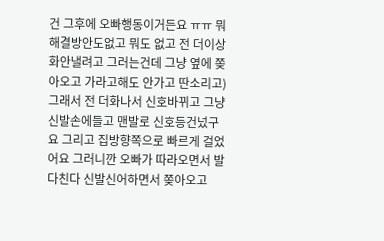건 그후에 오빠행동이거든요 ㅠㅠ 뭐 해결방안도없고 뭐도 없고 전 더이상 화안낼려고 그러는건데 그냥 옆에 쫒아오고 가라고해도 안가고 딴소리고) 그래서 전 더화나서 신호바뀌고 그냥 신발손에들고 맨발로 신호등건넜구요 그리고 집방향쪽으로 빠르게 걸었어요 그러니깐 오빠가 따라오면서 발다친다 신발신어하면서 쫒아오고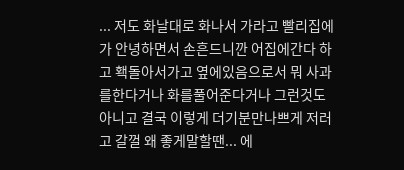... 저도 화날대로 화나서 가라고 빨리집에가 안녕하면서 손흔드니깐 어집에간다 하고 홱돌아서가고 옆에있음으로서 뭐 사과를한다거나 화를풀어준다거나 그런것도아니고 결국 이렇게 더기분만나쁘게 저러고 갈껄 왜 좋게말할땐... 에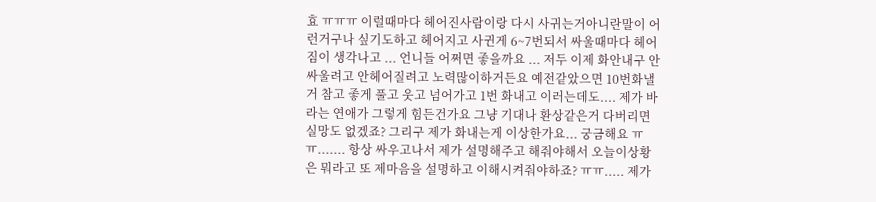효 ㅠㅠㅠ 이럴때마다 헤어진사람이랑 다시 사귀는거아니란말이 어런거구나 싶기도하고 헤어지고 사귄게 6~7번되서 싸울때마다 헤어짐이 생각나고 ... 언니들 어쩌면 좋을까요 ... 저두 이제 화안내구 안싸울려고 안헤어질려고 노력많이하거든요 예전같았으면 10번화낼거 참고 좋게 풀고 웃고 넘어가고 1번 화내고 이러는데도.... 제가 바라는 연애가 그렇게 힘든건가요 그냥 기대나 환상같은거 다버리면 실망도 없겠죠? 그리구 제가 화내는게 이상한가요... 궁금해요 ㅠㅠ....... 항상 싸우고나서 제가 설명해주고 해줘야해서 오늘이상황은 뭐라고 또 제마음을 설명하고 이해시켜줘야하죠? ㅠㅠ..... 제가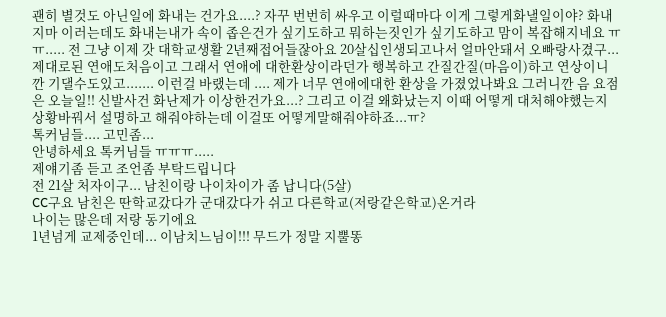괜히 별것도 아닌일에 화내는 건가요....? 자꾸 번번히 싸우고 이럴때마다 이게 그렇게화낼일이야? 화내지마 이러는데도 화내는내가 속이 좁은건가 싶기도하고 뭐하는짓인가 싶기도하고 맘이 복잡해지네요 ㅠㅠ..... 전 그냥 이제 갓 대학교생활 2년째접어들잖아요 20살십인생되고나서 얼마안돼서 오빠랑사겼구... 제대로된 연애도처음이고 그래서 연애에 대한환상이라던가 행복하고 간질간질(마음이)하고 연상이니깐 기댈수도있고....... 이런걸 바랬는데 .... 제가 너무 연애에대한 환상을 가졌었나봐요 그러니깐 음 요점은 오늘일!! 신발사건 화난제가 이상한건가요...? 그리고 이걸 왜화났는지 이때 어떻게 대처해야했는지 상황바꿔서 설명하고 해줘야하는데 이걸또 어떻게말해줘야하죠...ㅠ?
톡커님들.... 고민좀...
안녕하세요 톡커님들 ㅠㅠㅠ.....
제얘기좀 듣고 조언좀 부탁드립니다
전 21살 처자이구... 남친이랑 나이차이가 좀 납니다(5살)
CC구요 남친은 딴학교갔다가 군대갔다가 쉬고 다른학교(저랑같은학교)온거라
나이는 많은데 저랑 동기에요
1년넘게 교제중인데... 이남치느님이!!! 무드가 정말 지뿔똥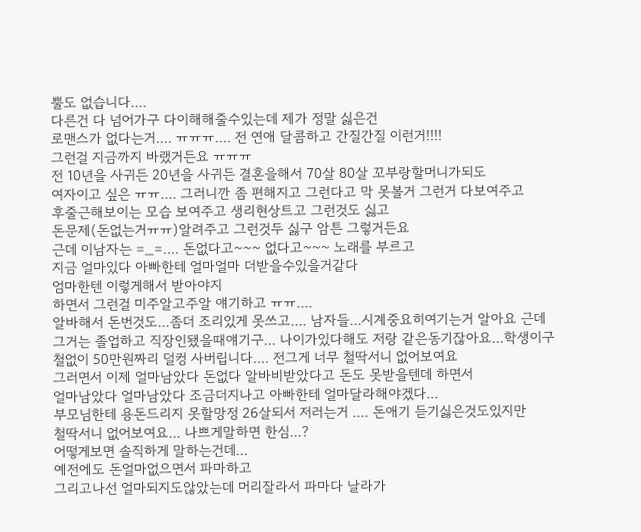뿔도 없습니다....
다른건 다 넘어가구 다이해해줄수있는데 제가 정말 싫은건
로맨스가 없다는거.... ㅠㅠㅠ.... 전 연애 달콤하고 간질간질 이런거!!!!
그런걸 지금까지 바랬거든요 ㅠㅠㅠ
전 10년을 사귀든 20년을 사귀든 결혼을해서 70살 80살 꼬부랑할머니가되도
여자이고 싶은 ㅠㅠ.... 그러니깐 좀 편해지고 그런다고 막 못볼거 그런거 다보여주고
후줄근해보이는 모습 보여주고 생리현상트고 그런것도 싫고
돈문제(돈없는거ㅠㅠ)알려주고 그런것두 싫구 암튼 그렇거든요
근데 이남자는 =_=.... 돈없다고~~~ 없다고~~~ 노래를 부르고
지금 얼마있다 아빠한테 얼마얼마 더받을수있을거같다
엄마한텐 이렇게해서 받아야지
하면서 그런걸 미주알고주알 얘기하고 ㅠㅠ....
알바해서 돈번것도...좀더 조리있게 못쓰고.... 남자들...시계중요히여기는거 알아요 근데
그거는 졸업하고 직장인됐을때얘기구... 나이가있다해도 저랑 같은동기잖아요...학생이구
철없이 50만원짜리 덜컹 사버립니다.... 전그게 너무 철딱서니 없어보여요
그러면서 이제 얼마남았다 돈없다 알바비받았다고 돈도 못받을텐데 하면서
얼마남았다 얼마남았다 조금더지나고 아빠한테 얼마달라해야겠다...
부모님한테 용돈드리지 못할망정 26살되서 저러는거 .... 돈애기 듣기싫은것도있지만
철딱서니 없어보여요... 나쁘게말하면 한심...?
어떻게보면 솔직하게 말하는건데...
예전에도 돈얼마없으면서 파마하고
그리고나선 얼마되지도않았는데 머리잘라서 파마다 날라가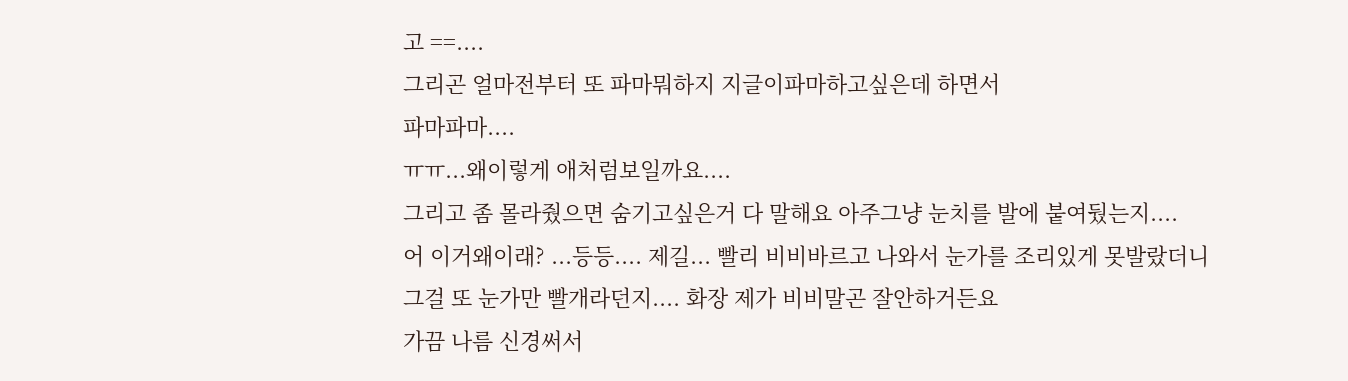고 ==....
그리곤 얼마전부터 또 파마뭐하지 지글이파마하고싶은데 하면서
파마파마....
ㅠㅠ...왜이렇게 애처럼보일까요....
그리고 좀 몰라줬으면 숨기고싶은거 다 말해요 아주그냥 눈치를 발에 붙여뒀는지....
어 이거왜이래? ...등등.... 제길... 빨리 비비바르고 나와서 눈가를 조리있게 못발랐더니
그걸 또 눈가만 빨개라던지.... 화장 제가 비비말곤 잘안하거든요
가끔 나름 신경써서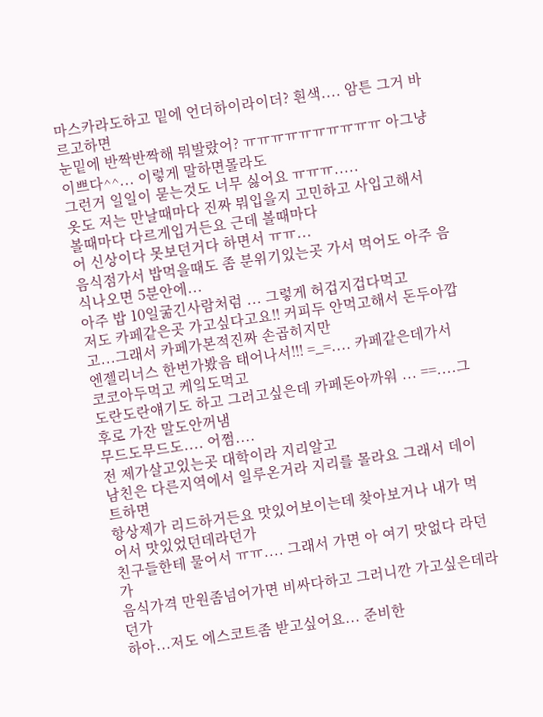마스카라도하고 밑에 언더하이라이더? 흰색.... 암튼 그거 바르고하면
눈밑에 반짝반짝해 뭐발랐어? ㅠㅠㅠㅠㅠㅠㅠㅠㅠㅠ 아그냥 이쁘다^^... 이렇게 말하면몰라도
그런거 일일이 묻는것도 너무 싫어요 ㅠㅠㅠ.....
옷도 저는 만날때마다 진짜 뭐입을지 고민하고 사입고해서
볼때마다 다르게입거든요 근데 볼때마다
어 신상이다 못보던거다 하면서 ㅠㅠ...
음식점가서 밥먹을때도 좀 분위기있는곳 가서 먹어도 아주 음식나오면 5분안에...
아주 밥 10일굶긴사람처럼 ... 그렇게 허겁지겁다먹고
저도 카페같은곳 가고싶다고요!! 커피두 안먹고해서 돈두아깝고...그래서 카페가본적진짜 손곱히지만
엔젤리너스 한번가봤음 태어나서!!! =_=.... 카페같은데가서 코코아두먹고 케잌도먹고
도란도란얘기도 하고 그러고싶은데 카페돈아까워 ... ==....그후로 가잔 말도안꺼냄
무드도무드도.... 어쩜....
전 제가살고있는곳 대학이라 지리알고
남친은 다른지역에서 일루온거라 지리를 몰라요 그래서 데이트하면
항상제가 리드하거든요 맛있어보이는데 찾아보거나 내가 먹어서 맛있었던데라던가
친구들한테 물어서 ㅠㅠ.... 그래서 가면 아 여기 맛없다 라던가
음식가격 만원좀넘어가면 비싸다하고 그러니깐 가고싶은데라던가
하아...저도 에스코트좀 받고싶어요... 준비한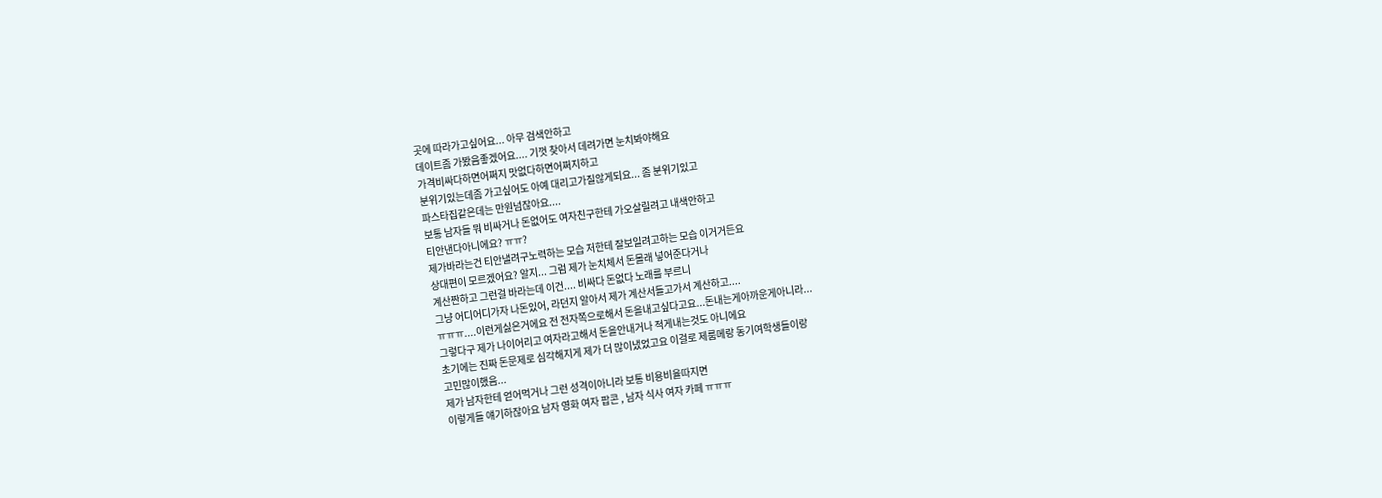곳에 따라가고싶어요... 아무 검색안하고
데이트좀 가봤음좋겠어요.... 기껏 찾아서 데려가면 눈치봐야해요
가격비싸다하면어쩌지 맛없다하면어쩌지하고
분위기있는데좀 가고싶어도 아예 대리고가질않게되요... 좀 분위기있고
파스타집같은데는 만원넘잖아요....
보통 남자들 뭐 비싸거나 돈없어도 여자친구한테 가오살릴려고 내색안하고
티안낸다아니에요? ㅠㅠ?
제가바라는건 티안낼려구노력하는 모습 저한테 잘보일려고하는 모습 이거거든요
상대편이 모르겠어요? 알지... 그럼 제가 눈치체서 돈몰래 넣어준다거나
계산짠하고 그런걸 바라는데 이건.... 비싸다 돈없다 노래를 부르니
그냥 어디어디가자 나돈있어, 라던지 알아서 제가 계산서들고가서 계산하고....
ㅠㅠㅠ....이런게싫은거에요 전 전자쪽으로해서 돈을내고싶다고요...돈내는게아까운게아니라...
그렇다구 제가 나이어리고 여자라고해서 돈을안내거나 적게내는것도 아니에요
초기에는 진짜 돈문제로 심각해지게 제가 더 많이냈었고요 이걸로 제룸메랑 동기여학생들이랑
고민많이했음...
제가 남자한테 얻어먹거나 그런 성격이아니라 보통 비용비율따지면
이렇게들 얘기하잖아요 남자 영화 여자 팝콘 , 남자 식사 여자 카페 ㅠㅠㅠ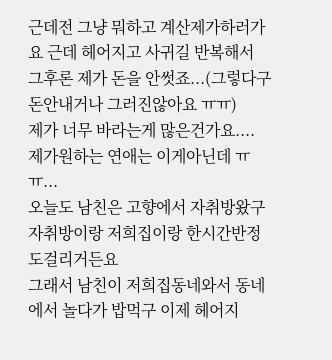근데전 그냥 뭐하고 계산제가하러가요 근데 헤어지고 사귀길 반복해서
그후론 제가 돈을 안썻죠...(그렇다구 돈안내거나 그러진않아요 ㅠㅠ)
제가 너무 바라는게 많은건가요.... 제가원하는 연애는 이게아닌데 ㅠㅠ...
오늘도 남친은 고향에서 자취방왔구 자취방이랑 저희집이랑 한시간반정도걸리거든요
그래서 남친이 저희집동네와서 동네에서 놀다가 밥먹구 이제 헤어지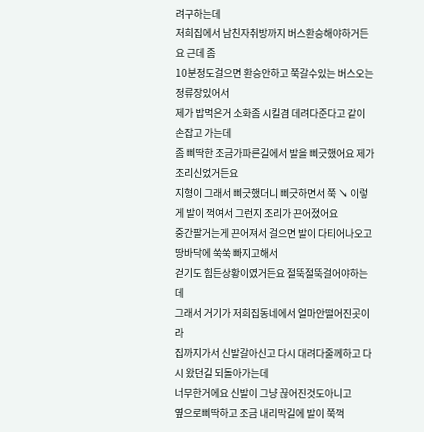려구하는데
저희집에서 남친자취방까지 버스환승해야하거든요 근데 좀
10분정도걸으면 환승안하고 쭉갈수있는 버스오는 정류장있어서
제가 밥먹은거 소화좀 시킬겸 데려다준다고 같이 손잡고 가는데
좀 삐딱한 조금가파른길에서 발을 삐긋했어요 제가 조리신었거든요
지형이 그래서 삐긋했더니 삐긋하면서 쭉 ↘ 이렇게 발이 꺽여서 그런지 조리가 끈어졌어요
중간팔거는게 끈어져서 걸으면 발이 다티어나오고 땅바닥에 쑥쑥 빠지고해서
걷기도 힘든상황이였거든요 절뚝절뚝걸어야하는데
그래서 거기가 저희집동네에서 얼마안떨어진곳이라
집까지가서 신발갈아신고 다시 대려다줄께하고 다시 왔던길 되돌아가는데
너무한거에요 신발이 그냥 끊어진것도아니고
옆으로삐딱하고 조금 내리막길에 발이 쭉꺽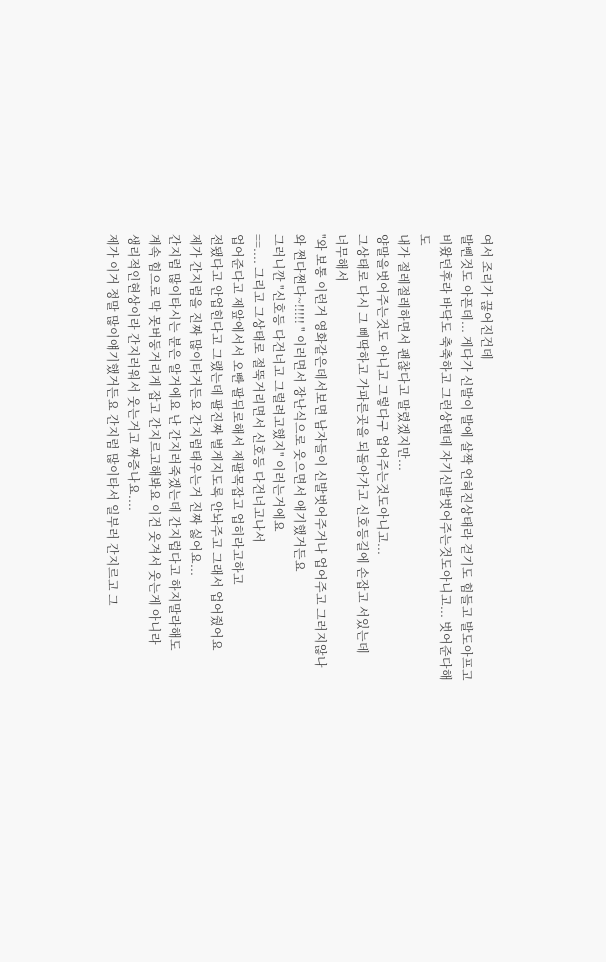여서 조리가 끊어진건데
발삔것도 아픈데... 게다가 신발이 발에 살짝 언혀진상태라 걷기도 힘들고 발도아프고
비왔던후라 바닥도 축축하고 그런상탠데 자기신발벗어주는것도아니고... 벗어준다해도
내가 절레절레하면서 괜찮다고 말렸겠지만...
양말을벗어주는것도 아니고 그렇다구 업어주는것도아니고...
그상태로 다시 그 삐딱하고 가파른곳을 되돌아가고 신호등길에 손잡고 서있는데
너무해서
"와 보통 이런거 영화같은데서보면 남자들이 신발벗어주거나 업어주고 그러지않나
와 쩐다쩐다~!!!!! " 이러면서 장난식으로 웃으면서 애기했거든요
그러니깐 "신호등 다건너고 그럴려고했지" 이러는거에요
==.... 그리고 그상태로 절뚝거리면서 신호등 다건너고나서
업어준다고 제앞에서서 오빤 팔뒤로해서 제팔목잡고 업히라고하고
전됐다고 안업힌다고 그랬는데 팔진짜 벌게지도록 안놔주고 그래서 업어줬어요
제가 간지럼을 진짜 많이타거든요 간지럼태우는거 진짜 싫어요...
간지럼 많이타시는 분은 알거에요 난 간지러죽겠는데 간지럽다고 하지말라해도
계속 힘으로 막 못버둥거리게 잡고 간지르고해봐요 이건 웃겨서 웃는게 아니라
생리적인현상이라 간지러워서 웃는거고 짜증나요....
제가 이거 정말 많이얘기했거든요 간지럼 많이타서 일부러 간지르고 그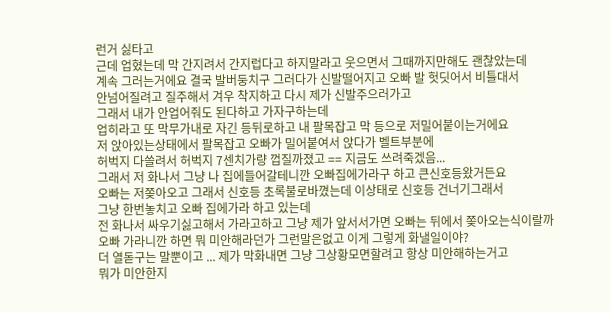런거 싫타고
근데 업혔는데 막 간지려서 간지럽다고 하지말라고 웃으면서 그때까지만해도 괜찮았는데
계속 그러는거에요 결국 발버둥치구 그러다가 신발떨어지고 오빠 발 헛딧어서 비틀대서
안넘어질려고 질주해서 겨우 착지하고 다시 제가 신발주으러가고
그래서 내가 안업어줘도 된다하고 가자구하는데
업히라고 또 막무가내로 자긴 등뒤로하고 내 팔목잡고 막 등으로 저밀어붙이는거에요
저 앉아있는상태에서 팔목잡고 오빠가 밀어붙여서 앉다가 벨트부분에
허벅지 다쓸려서 허벅지 7센치가량 껍질까졌고 == 지금도 쓰려죽겠음...
그래서 저 화나서 그냥 나 집에들어갈테니깐 오빠집에가라구 하고 큰신호등왔거든요
오빠는 저쫒아오고 그래서 신호등 초록불로바꼈는데 이상태로 신호등 건너기그래서
그냥 한번놓치고 오빠 집에가라 하고 있는데
전 화나서 싸우기싫고해서 가라고하고 그냥 제가 앞서서가면 오빠는 뒤에서 쫒아오는식이랄까
오빠 가라니깐 하면 뭐 미안해라던가 그런말은없고 이게 그렇게 화낼일이야?
더 열돋구는 말뿐이고 ... 제가 막화내면 그냥 그상황모면할려고 항상 미안해하는거고
뭐가 미안한지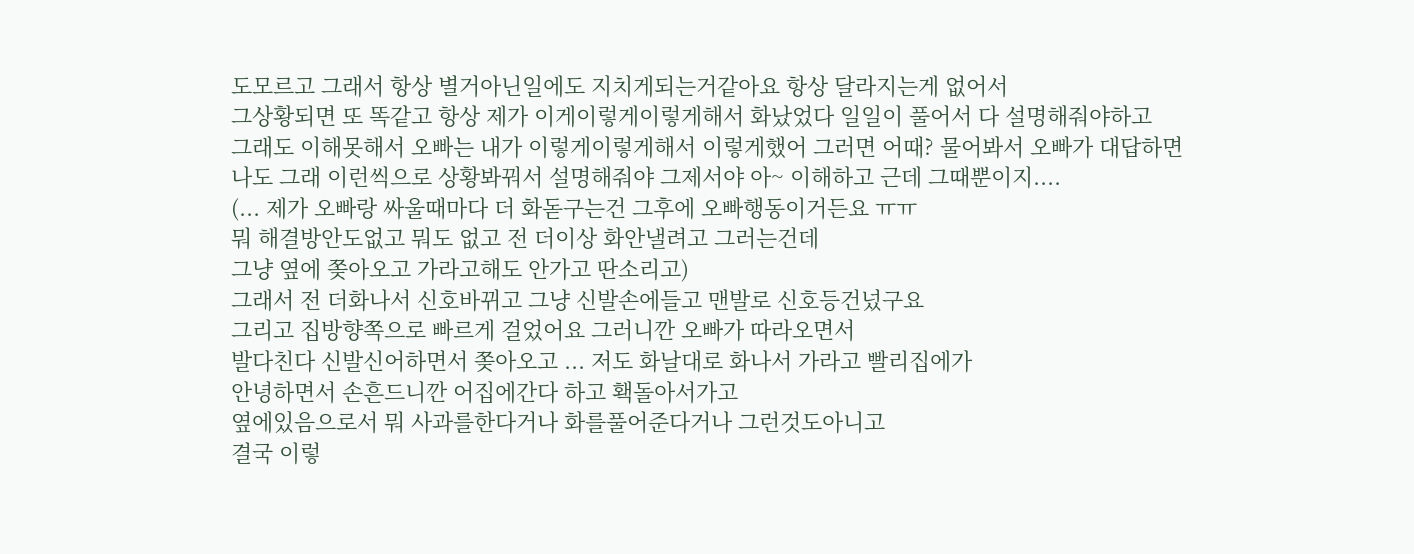도모르고 그래서 항상 별거아닌일에도 지치게되는거같아요 항상 달라지는게 없어서
그상황되면 또 똑같고 항상 제가 이게이렇게이렇게해서 화났었다 일일이 풀어서 다 설명해줘야하고
그래도 이해못해서 오빠는 내가 이렇게이렇게해서 이렇게했어 그러면 어때? 물어봐서 오빠가 대답하면
나도 그래 이런씩으로 상황봐꿔서 설명해줘야 그제서야 아~ 이해하고 근데 그때뿐이지....
(... 제가 오빠랑 싸울때마다 더 화돋구는건 그후에 오빠행동이거든요 ㅠㅠ
뭐 해결방안도없고 뭐도 없고 전 더이상 화안낼려고 그러는건데
그냥 옆에 쫒아오고 가라고해도 안가고 딴소리고)
그래서 전 더화나서 신호바뀌고 그냥 신발손에들고 맨발로 신호등건넜구요
그리고 집방향쪽으로 빠르게 걸었어요 그러니깐 오빠가 따라오면서
발다친다 신발신어하면서 쫒아오고 ... 저도 화날대로 화나서 가라고 빨리집에가
안녕하면서 손흔드니깐 어집에간다 하고 홱돌아서가고
옆에있음으로서 뭐 사과를한다거나 화를풀어준다거나 그런것도아니고
결국 이렇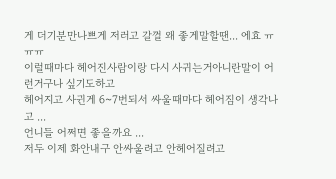게 더기분만나쁘게 저러고 갈껄 왜 좋게말할땐... 에효 ㅠㅠㅠ
이럴때마다 헤어진사람이랑 다시 사귀는거아니란말이 어런거구나 싶기도하고
헤어지고 사귄게 6~7번되서 싸울때마다 헤어짐이 생각나고 ...
언니들 어쩌면 좋을까요 ...
저두 이제 화안내구 안싸울려고 안헤어질려고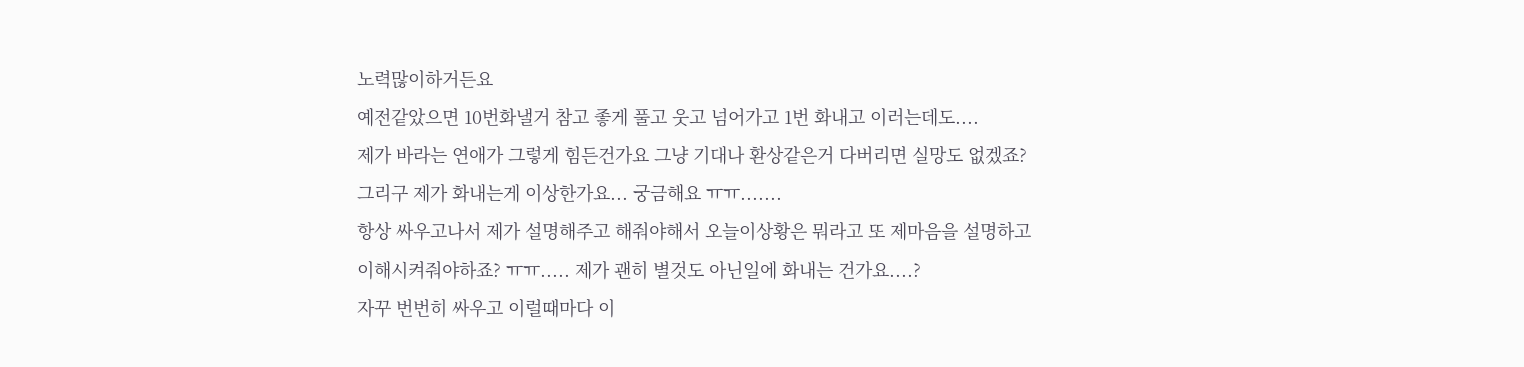노력많이하거든요
예전같았으면 10번화낼거 참고 좋게 풀고 웃고 넘어가고 1번 화내고 이러는데도....
제가 바라는 연애가 그렇게 힘든건가요 그냥 기대나 환상같은거 다버리면 실망도 없겠죠?
그리구 제가 화내는게 이상한가요... 궁금해요 ㅠㅠ.......
항상 싸우고나서 제가 설명해주고 해줘야해서 오늘이상황은 뭐라고 또 제마음을 설명하고
이해시켜줘야하죠? ㅠㅠ..... 제가 괜히 별것도 아닌일에 화내는 건가요....?
자꾸 번번히 싸우고 이럴때마다 이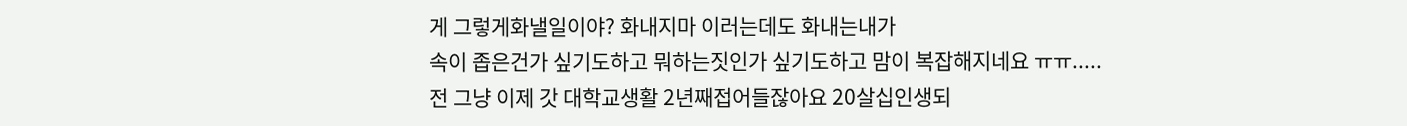게 그렇게화낼일이야? 화내지마 이러는데도 화내는내가
속이 좁은건가 싶기도하고 뭐하는짓인가 싶기도하고 맘이 복잡해지네요 ㅠㅠ.....
전 그냥 이제 갓 대학교생활 2년째접어들잖아요 20살십인생되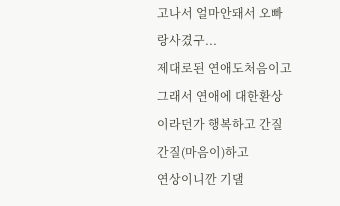고나서 얼마안돼서 오빠랑사겼구...
제대로된 연애도처음이고
그래서 연애에 대한환상이라던가 행복하고 간질간질(마음이)하고
연상이니깐 기댈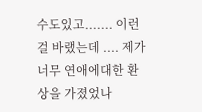수도있고....... 이런걸 바랬는데 .... 제가 너무 연애에대한 환상을 가졌었나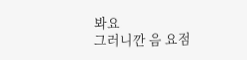봐요
그러니깐 음 요점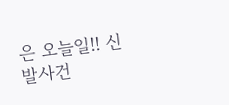은 오늘일!! 신발사건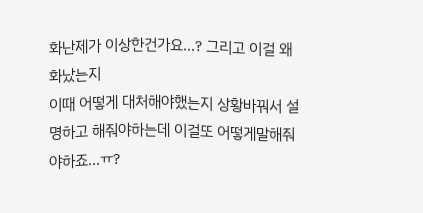화난제가 이상한건가요...? 그리고 이걸 왜화났는지
이때 어떻게 대처해야했는지 상황바꿔서 설명하고 해줘야하는데 이걸또 어떻게말해줘야하죠...ㅠ?